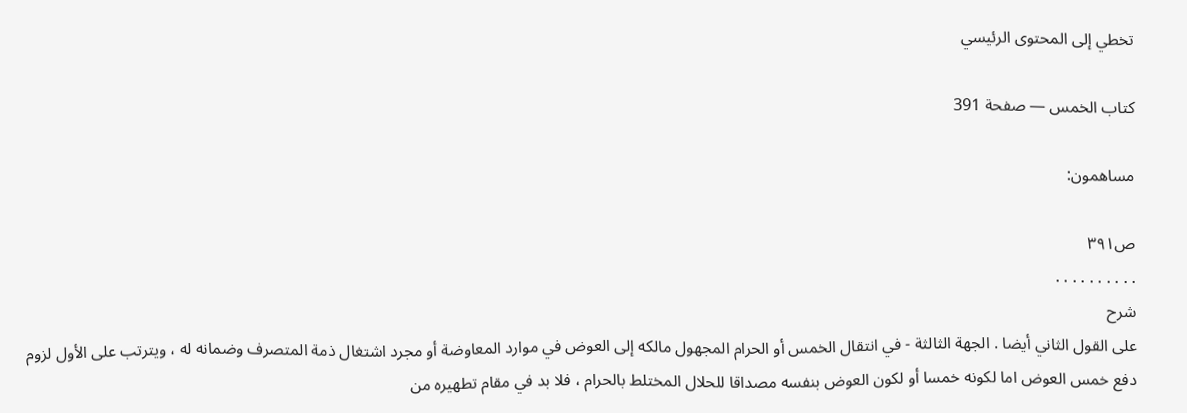تخطي إلى المحتوى الرئيسي

كتاب الخمس — صفحة 391

مساهمون:

ص٣٩١
. . . . . . . . . .
شرح
على القول الثاني أيضا . الجهة الثالثة - في انتقال الخمس أو الحرام المجهول مالكه إلى العوض في موارد المعاوضة أو مجرد اشتغال ذمة المتصرف وضمانه له ، ويترتب على الأول لزوم دفع خمس العوض اما لكونه خمسا أو لكون العوض بنفسه مصداقا للحلال المختلط بالحرام ، فلا بد في مقام تطهيره من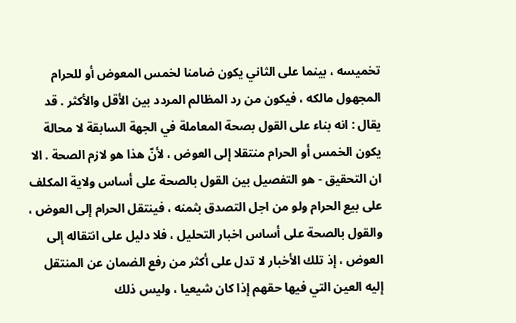تخميسه ، بينما على الثاني يكون ضامنا لخمس المعوض أو للحرام المجهول مالكه ، فيكون من رد المظالم المردد بين الأقل والأكثر . قد يقال : انه بناء على القول بصحة المعاملة في الجهة السابقة لا محالة يكون الخمس أو الحرام منتقلا إلى العوض ، لأنّ هذا هو لازم الصحة . الا ان التحقيق - هو التفصيل بين القول بالصحة على أساس ولاية المكلف على بيع الحرام ولو من اجل التصدق بثمنه ، فينتقل الحرام إلى العوض ، والقول بالصحة على أساس اخبار التحليل ، فلا دليل على انتقاله إلى العوض ، إذ تلك الأخبار لا تدل على أكثر من رفع الضمان عن المنتقل إليه العين التي فيها حقهم إذا كان شيعيا ، وليس ذلك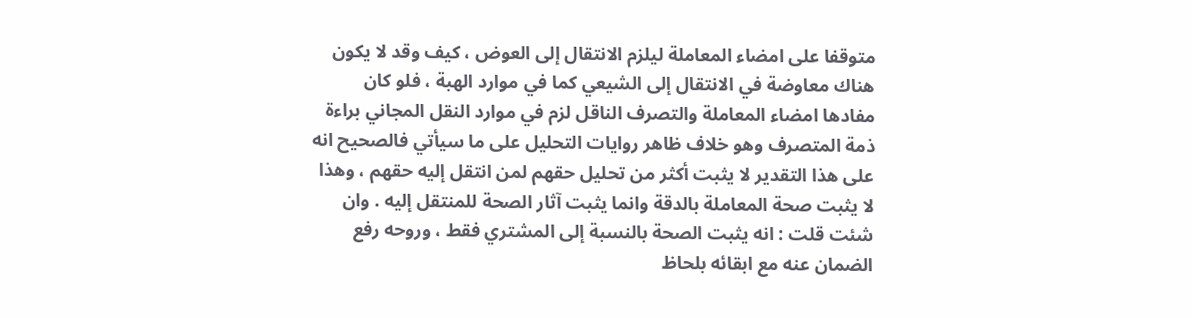متوقفا على امضاء المعاملة ليلزم الانتقال إلى العوض ، كيف وقد لا يكون هناك معاوضة في الانتقال إلى الشيعي كما في موارد الهبة ، فلو كان مفادها امضاء المعاملة والتصرف الناقل لزم في موارد النقل المجاني براءة ذمة المتصرف وهو خلاف ظاهر روايات التحليل على ما سيأتي فالصحيح انه على هذا التقدير لا يثبت أكثر من تحليل حقهم لمن انتقل إليه حقهم ، وهذا لا يثبت صحة المعاملة بالدقة وانما يثبت آثار الصحة للمنتقل إليه . وان شئت قلت : انه يثبت الصحة بالنسبة إلى المشتري فقط ، وروحه رفع الضمان عنه مع ابقائه بلحاظ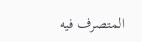المتصرف فيه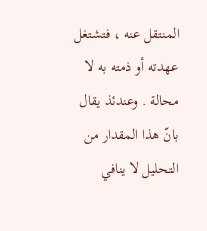المنتقل عنه ، فتشتغل عهدته أو ذمته به لا محالة . وعندئذ يقال بانّ هذا المقدار من التحليل لا ينافي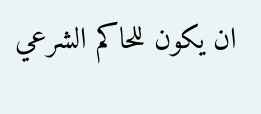ان يكون للحاكم الشرعي